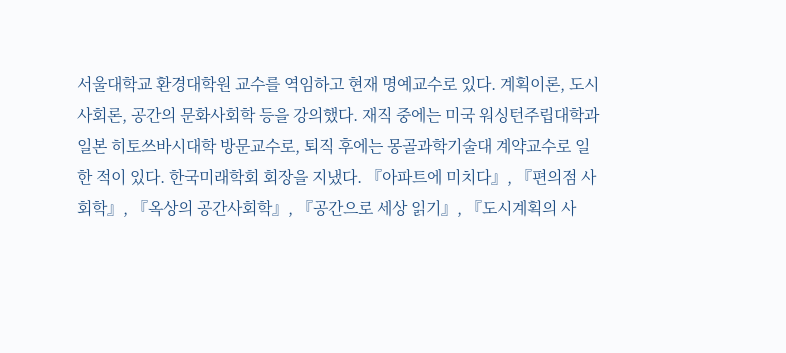서울대학교 환경대학원 교수를 역임하고 현재 명예교수로 있다. 계획이론, 도시사회론, 공간의 문화사회학 등을 강의했다. 재직 중에는 미국 워싱턴주립대학과 일본 히토쓰바시대학 방문교수로, 퇴직 후에는 몽골과학기술대 계약교수로 일한 적이 있다. 한국미래학회 회장을 지냈다. 『아파트에 미치다』, 『편의점 사회학』, 『옥상의 공간사회학』, 『공간으로 세상 읽기』, 『도시계획의 사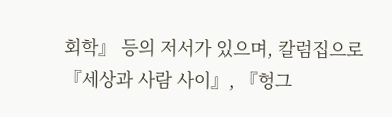회학』 등의 저서가 있으며, 칼럼집으로 『세상과 사람 사이』, 『헝그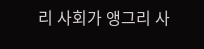리 사회가 앵그리 사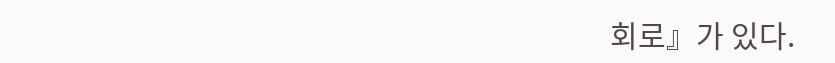회로』가 있다.